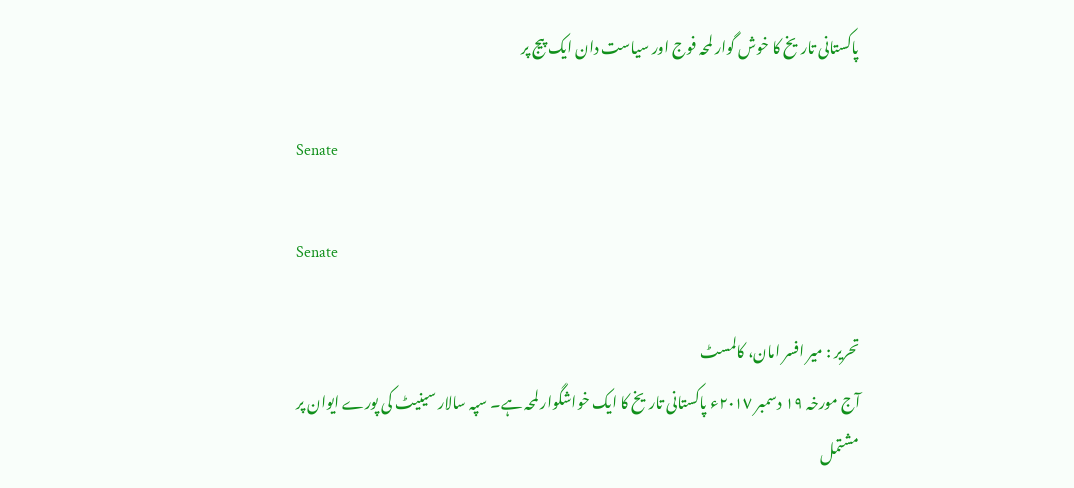پاکستانی تاریخ کا خوش گوار لمحہ فوج اور سیاست دان ایک پیج پر

Senate

Senate

تحریر : میر افسر امان، کالمسٹ
آج مورخہ ١٩ دسمبر ٢٠١٧ء پاکستانی تاریخ کا ایک خواشگوار لمحہ ہے۔ سپہ سالار سینیٹ کی پورے ایوان پر مشتمل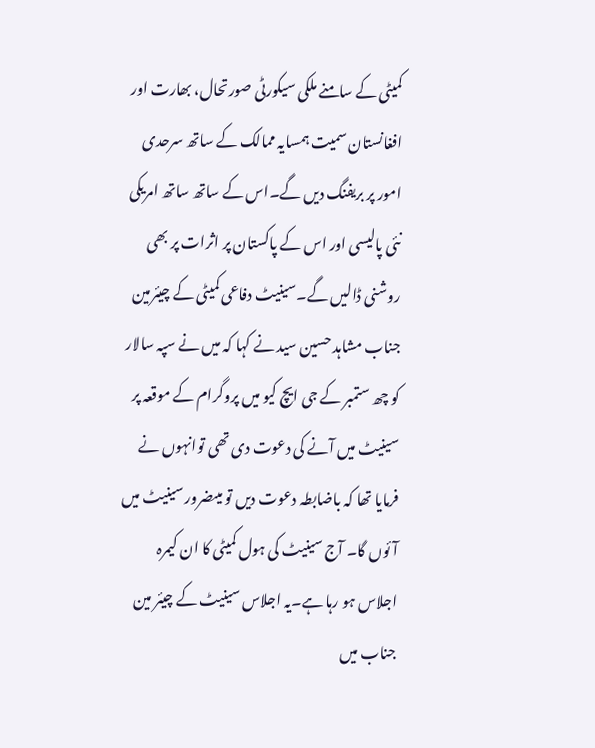کمیٹی کے سامنے ملکی سیکورٹی صورتحال، بھارت اور افغانستان سمیت ہمسایہ ممالک کے ساتھ سرحدی امور پر بریفنگ دیں گے۔اس کے ساتھ ساتھ امریکی نئی پالیسی اور اس کے پاکستان پر اثرات پر بھی روشنی ڈالیں گے۔سینیٹ دفاعی کمیٹی کے چیئرمین جناب مشاہد حسین سید نے کہا کہ میں نے سپہ سالار کو چھ ستمبر کے جی ایچ کیو میں پروگرام کے موقعہ پر سینیٹ میں آنے کی دعوت دی تھی توانہوں نے فرمایا تھا کہ باضابطہ دعوت دیں تو میںضرور سینیٹ میں آئوں گا۔ آج سینیٹ کی ہول کمیٹی کا ان کیمرہ اجلاس ہو رہا ہے۔یہ اجلاس سینیٹ کے چیئر مین جناب میں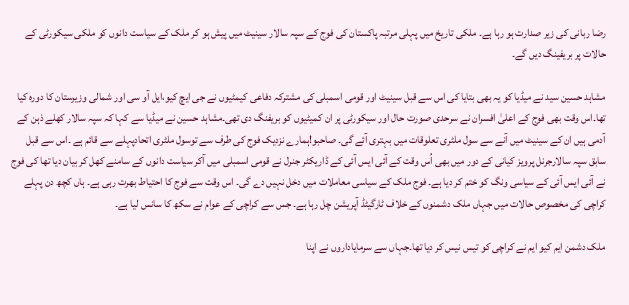رضا ربانی کی زیر صدارت ہو رہا ہے۔ ملکی تاریخ میں پہلی مرتبہ پاکستان کی فوج کے سپہ سالار سینیٹ میں پیش ہو کر ملک کے سیاست دانوں کو ملکی سیکورٹی کے حالات پر بریفینگ دیں گے۔

مشاہد حسین سید نے میڈیا کو یہ بھی بتایا کی اس سے قبل سینیٹ اور قومی اسمبلی کی مشترکہ دفاعی کیمٹیوں نے جی ایچ کیو،ایل آو سی اور شمالی وزیرستان کا دورہ کیا تھا۔اس وقت بھی فوج کے اعلیٰ افسران نے سرحدی صورت حال اور سیکورٹی پر ان کمیٹیوں کو بریفنگ دی تھی۔مشاہد حسین نے میڈیا سے کہا کہ سپہ سالار کھلے ذہن کے آدمی ہیں ان کے سینیٹ میں آنے سے سول ملٹری تعلوقات میں بہتری آئے گی۔ صاحبو!ہمارے نزدیک فوج کی طرف سے توسول ملٹری اتحادپہلے سے قائم ہے ۔اس سے قبل سابق سپہ سالارجرنل پرویز کیانی کے دور میں بھی اُس وقت کے آئی ایس آئی کے ڈاریکٹر جنرل نے قومی اسمبلی میں آکر سیاست دانوں کے سامنے کھل کر بیان دیا تھا کی فوج نے آئی ایس آئی کے سیاسی ونگ کو ختم کر دیا ہے۔ فوج ملک کے سیاسی معاملات میں دخل نہیں دے گی۔ اس وقت سے فوج کا احتیاط بھرت رہی ہے۔ ہاں کچھ دن پہلے کراچی کی مخصوص حالات میں جہاں ملک دشمنوں کے خلاف ٹارگیٹڈ آپریشن چل رہا ہے۔ جس سے کراچی کے عوام نے سکھ کا سانس لیا ہے۔

ملک دشمن ایم کیو ایم نے کراچی کو تیس نیس کر دیا تھا۔جہاں سے سرمایاداروں نے اپنا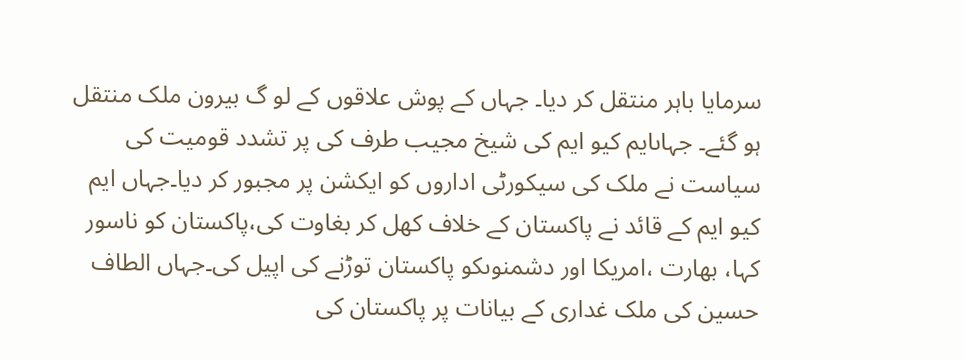سرمایا باہر منتقل کر دیا۔ جہاں کے پوش علاقوں کے لو گ بیرون ملک منتقل ہو گئے۔ جہاںایم کیو ایم کی شیخ مجیب طرف کی پر تشدد قومیت کی سیاست نے ملک کی سیکورٹی اداروں کو ایکشن پر مجبور کر دیا۔جہاں ایم کیو ایم کے قائد نے پاکستان کے خلاف کھل کر بغاوت کی،پاکستان کو ناسور کہا، بھارت ،امریکا اور دشمنوںکو پاکستان توڑنے کی اپیل کی۔جہاں الطاف حسین کی ملک غداری کے بیانات پر پاکستان کی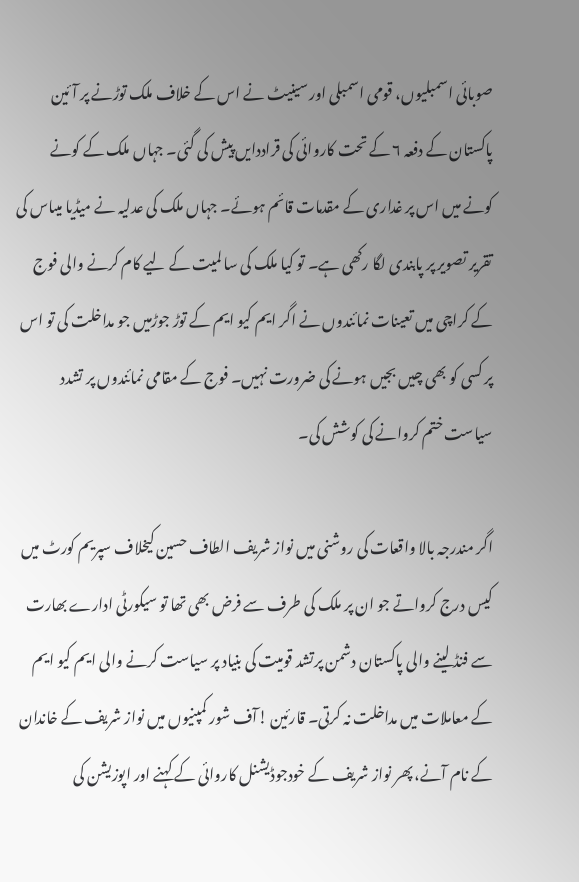صوبائی اسمبلیوں، قومی اسمبلی اور سینیٹ نے اس کے خلاف ملک توڑنے پر آئین پاکستان کے دفعہ ٦ کے تحت کاروائی کی قراددایں پیش کی گئی۔ جہاں ملک کے کونے کونے میں اس پر غداری کے مقدمات قائم ہوئے۔ جہاں ملک کی عدلیہ نے میڈیا میںاس کی تقریر تصویر پر پابندی لگا رکھی ہے۔ تو کیا ملک کی سا لمیت کے لیے کام کرنے والی فوج کے کراچی میں تعینات نمائندوں نے اگر ایم کیو ایم کے توڑ جوڑمیں جو مداخلت کی تو اس پر کسی کو بھی چیں بجیں ہونے کی ضرورت نہیں۔ فوج کے مقامی نمائندوں پر تشدد سیاست ختم کروانے کی کوشش کی۔

اگر مندرجہ بالا واقعات کی روشنی میں نواز شریف الطاف حسین کیخلاف سپریم کورٹ میں کیس درج کرواتے جو ان پر ملک کی طرف سے فرض بھی تھا تو سیکورٹی ادارے بھارت سے فنڈ لینے والی پاکستان دشمن پرتشد قومیت کی بنیاد پر سیاست کرنے والی ایم کیو ایم کے معاملات میں مداخلت نہ کرتی۔ قارئین !آف شور کمپنیوں میں نواز شریف کے خاندان کے نام آنے، پھر نواز شریف کے خودجوڈیشنل کاروائی کے کہنے اور اپوزیشن کی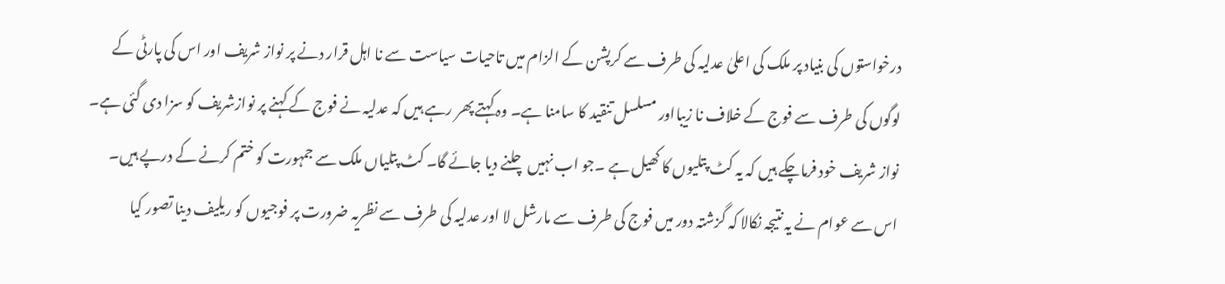درخواستوں کی بنیاد پر ملک کی اعلیٰ عدلیہ کی طرف سے کرپشن کے الزام میں تاحیات سیاست سے نا اہل قرار دنے پر نواز شریف اور اس کی پارٹی کے لوگوں کی طرف سے فوج کے خلاف نا زیبااور مسلسل تنقید کا سامنا ہے۔ وہ کہتے پھر رہے ہیں کہ عدلیہ نے فوج کے کہنے پر نوازشریف کو سزا دی گئی ہے۔ نواز شریف خود فرماچکے ہیں کہ یہ کٹ پتلیوں کا کھیل ہے ۔جو اب نہیں چلنے دیا جائے گا۔ کٹ پتلیاں ملک سے جمہورت کو ختم کرنے کے درپے ہیں۔ اس سے عوام نے یہ نتیجہ نکالا کہ گزشتہ دور میں فوج کی طرف سے مارشل لا اور عدلیہ کی طرف سے نظریہ ضرورت پر فوجیوں کو ریلیف دینا تصور کیا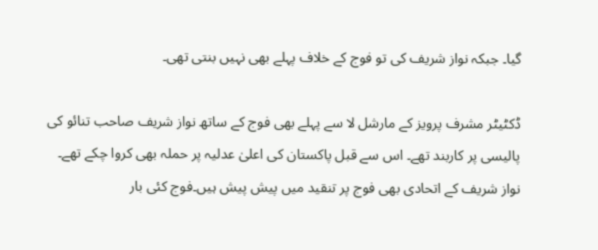گیا۔ جبکہ نواز شریف کی تو فوج کے خلاف پہلے بھی نہیں بنتی تھی۔

ڈکٹیٹر مشرف پرویز کے مارشل لا سے پہلے بھی فوج کے ساتھ نواز شریف صاحب تنائو کی پالیسی پر کاربند تھے۔ اس سے قبل پاکستان کی اعلیٰ عدلیہ پر حملہ بھی کروا چکے تھے۔ نواز شریف کے اتحادی بھی فوج پر تنقید میں پیش پیش ہیں۔فوج کئی بار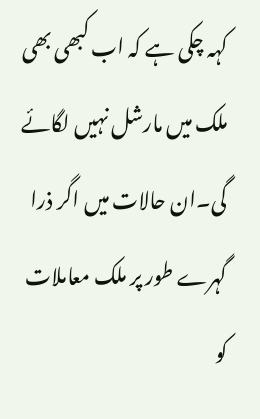کہہ چکی ہے کہ اب کبھی بھی ملک میں مارشل نہیں لگائے گی۔ان حالات میں اگر ذرا گہرے طور پر ملک معاملات کو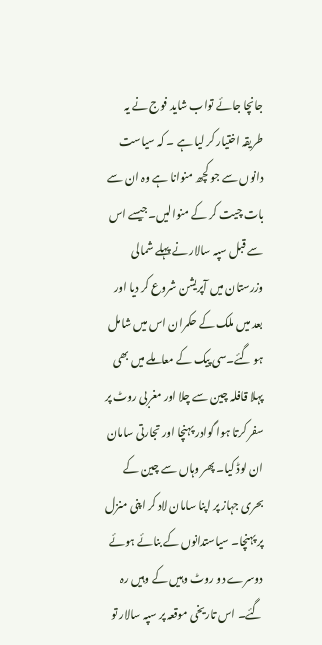جانچا جائے تواب شاید فوج نے یہ طریقہ اختیار کر لیا ہے ۔ کہ سیاست دانوں سے جو کچھ منوانا ہے وہ ان سے بات چیت کر کے منوالیں۔جیسے اس سے قبل سپہ سالار نے پہلے شمالی وزرستان میں آپریشن شروع کر دیا اور بعد میں ملک کے حکمران اس میں شامل ہو گئے۔سی پیک کے معاملے میں بھی پہلا قافلہ چین سے چلا اور مغربی روٹ پر سفر کرتا ہوا گوادر پہنچا اور تجارتی سامان ان لوڈ کیا۔ پھر وہاں سے چین کے بحری جہاز پر اپنا سامان لاد کر اپنی منزل پر پہنچا۔ سیاستدانوں کے بنائے ہوئے دوسرے دو روٹ وہیں کے وہیں رہ گئے۔ اس تاریخی موقعہ پر سپہ سالار تو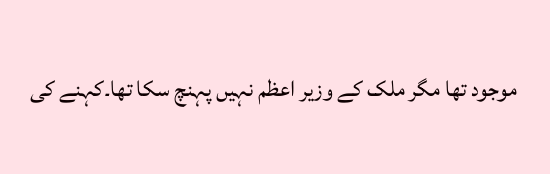موجود تھا مگر ملک کے وزیر اعظم نہیں پہنچ سکا تھا۔کہنے کی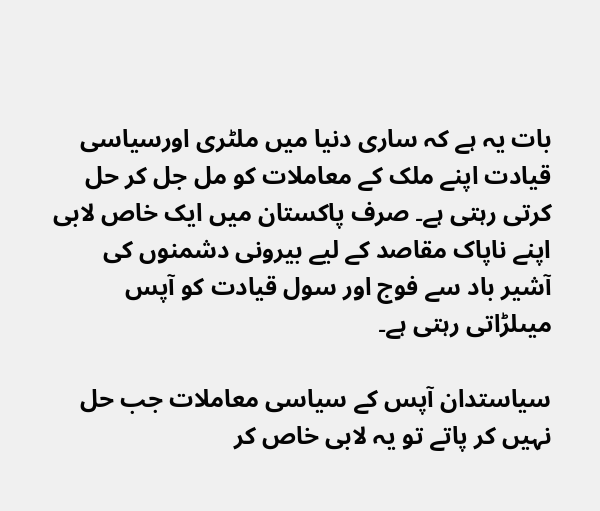بات یہ ہے کہ ساری دنیا میں ملٹری اورسیاسی قیادت اپنے ملک کے معاملات کو مل جل کر حل کرتی رہتی ہے۔ صرف پاکستان میں ایک خاص لابی اپنے ناپاک مقاصد کے لیے بیرونی دشمنوں کی آشیر باد سے فوج اور سول قیادت کو آپس میںلڑاتی رہتی ہے۔

سیاستدان آپس کے سیاسی معاملات جب حل نہیں کر پاتے تو یہ لابی خاص کر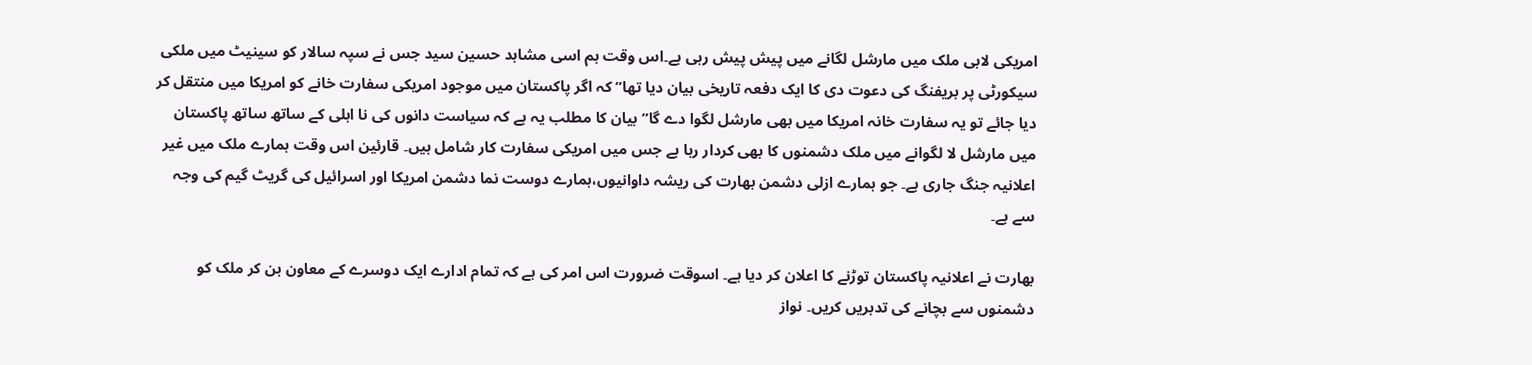امریکی لابی ملک میں مارشل لگانے میں پیش پیش رہی ہے۔اس وقت ہم اسی مشاہد حسین سید جس نے سپہ سالار کو سینیٹ میں ملکی سیکورٹی پر بریفنگ کی دعوت دی کا ایک دفعہ تاریخی بیان دیا تھا” کہ اگر پاکستان میں موجود امریکی سفارت خانے کو امریکا میں منتقل کر دیا جائے تو یہ سفارت خانہ امریکا میں بھی مارشل لگوا دے گا” بیان کا مطلب یہ ہے کہ سیاست دانوں کی نا اہلی کے ساتھ ساتھ پاکستان میں مارشل لا لگوانے میں ملک دشمنوں کا بھی کردار رہا ہے جس میں امریکی سفارت کار شامل ہیں۔ قارئین اس وقت ہمارے ملک میں غیر اعلانیہ جنگ جاری ہے۔ جو ہمارے ازلی دشمن بھارت کی ریشہ داوانیوں،ہمارے دوست نما دشمن امریکا اور اسرائیل کی گریٹ گیم کی وجہ سے ہے۔

بھارت نے اعلانیہ پاکستان توڑنے کا اعلان کر دیا ہے۔ اسوقت ضرورت اس امر کی ہے کہ تمام ادارے ایک دوسرے کے معاون بن کر ملک کو دشمنوں سے بچانے کی تدبریں کریں۔ نواز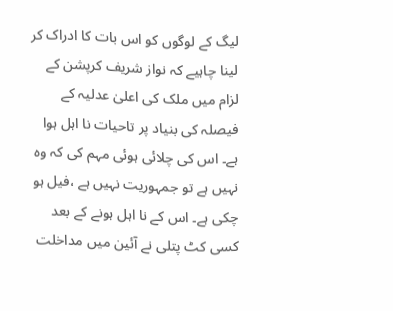لیگ کے لوگوں کو اس بات کا ادراک کر لینا چاہیے کہ نواز شریف کرپشن کے لزام میں ملک کی اعلیٰ عدلیہ کے فیصلہ کی بنیاد پر تاحیات نا اہل ہوا ہے۔ اس کی چلائی ہوئی مہم کی کہ وہ نہیں ہے تو جمہوریت نہیں ہے ،فیل ہو چکی ہے۔ اس کے نا اہل ہونے کے بعد کسی کٹ پتلی نے آئین میں مداخلت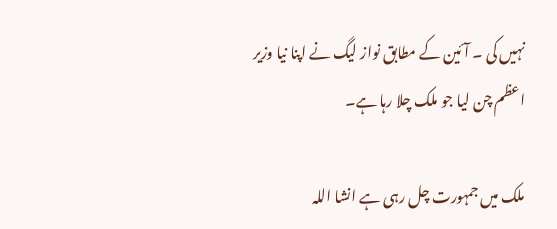نہیں کی ۔ آئین کے مطابق نواز لیگ نے اپنا نیا وزیر اعظم چن لیا جو ملک چلا رہا ہے۔

ملک میں جمہورت چل رہی ہے انشا اللہ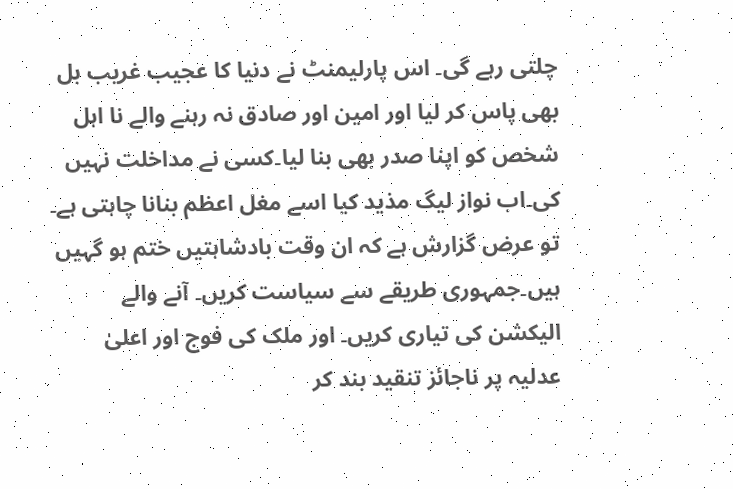چلتی رہے گی۔ اس پارلیمنٹ نے دنیا کا عجیب غریب بل بھی پاس کر لیا اور امین اور صادق نہ رہنے والے نا اہل شخص کو اپنا صدر بھی بنا لیا۔کسی نے مداخلت نہیں کی۔اب نواز لیگ مذید کیا اسے مغل اعظم بنانا چاہتی ہے۔ تو عرض گزارش ہے کہ ان وقت بادشاہتیں ختم ہو گہیں ہیں۔جمہوری طریقے سے سیاست کریں۔ آنے والے الیکشن کی تیاری کریں۔ اور ملک کی فوج اور اعلیٰ عدلیہ پر ناجائز تنقید بند کر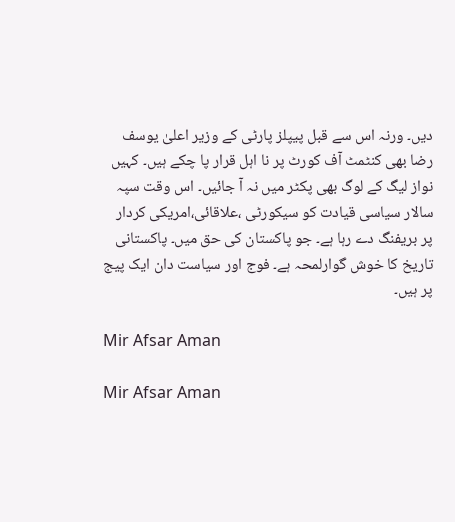دیں۔ ورنہ اس سے قبل پیپلز پارٹی کے وزیر اعلیٰ یوسف رضا بھی کنٹمٹ آف کورٹ پر نا اہل قرار پا چکے ہیں۔ کہیں نواز لیگ کے لوگ بھی پکٹر میں نہ آ جائیں۔ اس وقت سپہ سالار سیاسی قیادت کو سیکورٹی ،علاقائی،امریکی کردار پر بریفنگ دے رہا ہے۔ جو پاکستان کی حق میں۔ پاکستانی تاریخ کا خوش گوارلمحہ ہے۔ فوج اور سیاست دان ایک پیج پر ہیں۔

Mir Afsar Aman

Mir Afsar Aman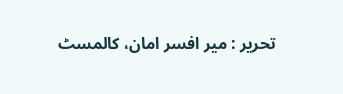تحریر : میر افسر امان، کالمسٹ